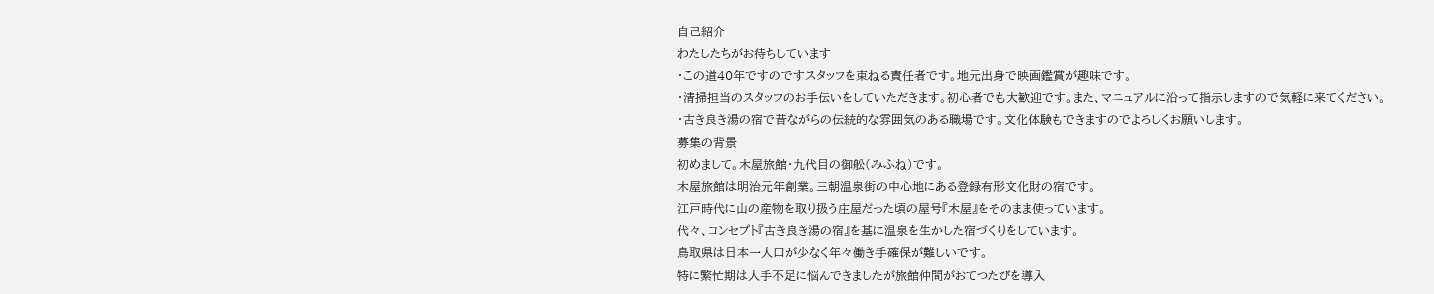自己紹介
わたしたちがお待ちしています
・この道40年ですのですスタッフを束ねる責任者です。地元出身で映画鑑賞が趣味です。
・清掃担当のスタッフのお手伝いをしていただきます。初心者でも大歓迎です。また、マニュアルに沿って指示しますので気軽に来てください。
・古き良き湯の宿で昔ながらの伝統的な雰囲気のある職場です。文化体験もできますのでよろしくお願いします。
募集の背景
初めまして。木屋旅館・九代目の御舩(みふね)です。
木屋旅館は明治元年創業。三朝温泉街の中心地にある登録有形文化財の宿です。
江戸時代に山の産物を取り扱う庄屋だった頃の屋号『木屋』をそのまま使っています。
代々、コンセプト『古き良き湯の宿』を基に温泉を生かした宿づくりをしています。
鳥取県は日本一人口が少なく年々働き手確保が難しいです。
特に繁忙期は人手不足に悩んできましたが旅館仲間がおてつたびを導入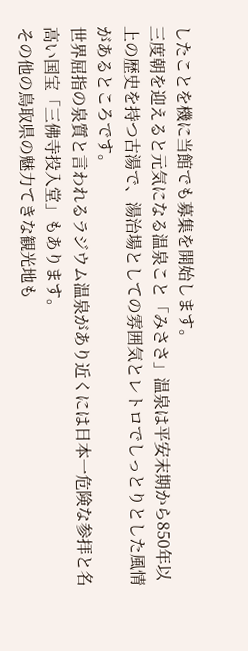したことを機に当館でも募集を開始します。
三度朝を迎えると元気になる温泉こと「みささ」温泉は平安末期から850年以上の歴史を持つ古湯で、湯治場としての雰囲気とレトロでしっとりとした風情があるところです。
世界屈指の泉質と言われるラジウム温泉があり近くには日本一危険な参拝と名高い国宝「三佛寺投入堂」もあります。
その他の鳥取県の魅力てきな観光地も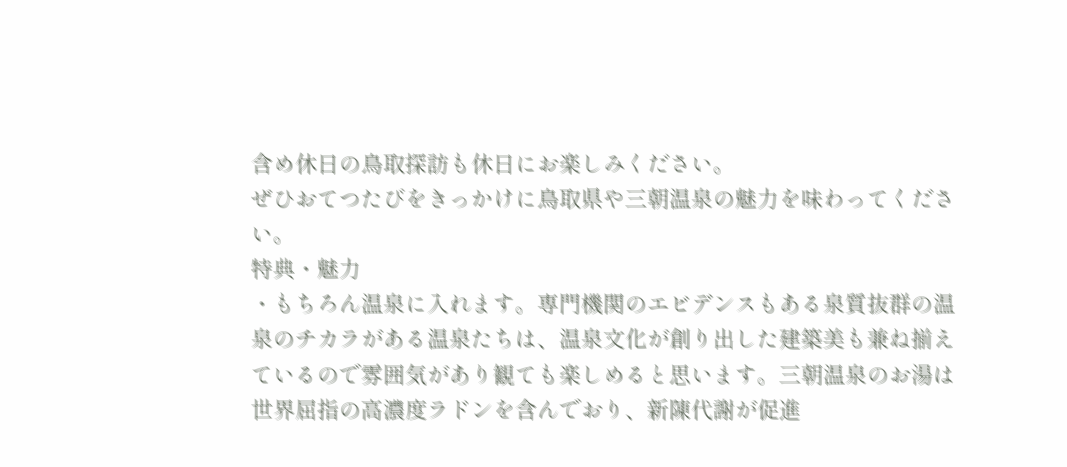含め休日の鳥取探訪も休日にお楽しみください。
ぜひおてつたびをきっかけに鳥取県や三朝温泉の魅力を味わってください。
特典・魅力
・もちろん温泉に入れます。専門機関のエビデンスもある泉質抜群の温泉のチカラがある温泉たちは、温泉文化が創り出した建築美も兼ね揃えているので雰囲気があり観ても楽しめると思います。三朝温泉のお湯は世界屈指の高濃度ラドンを含んでおり、新陳代謝が促進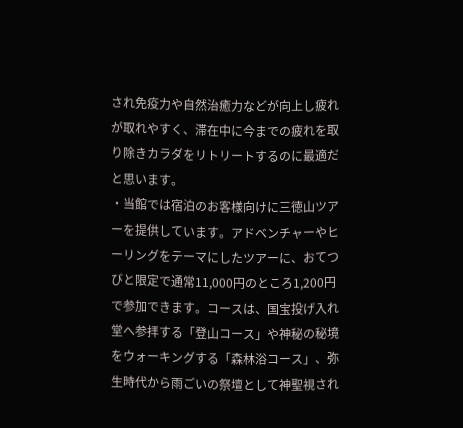され免疫力や自然治癒力などが向上し疲れが取れやすく、滞在中に今までの疲れを取り除きカラダをリトリートするのに最適だと思います。
・当館では宿泊のお客様向けに三徳山ツアーを提供しています。アドベンチャーやヒーリングをテーマにしたツアーに、おてつびと限定で通常11,000円のところ1,200円で参加できます。コースは、国宝投げ入れ堂へ参拝する「登山コース」や神秘の秘境をウォーキングする「森林浴コース」、弥生時代から雨ごいの祭壇として神聖視され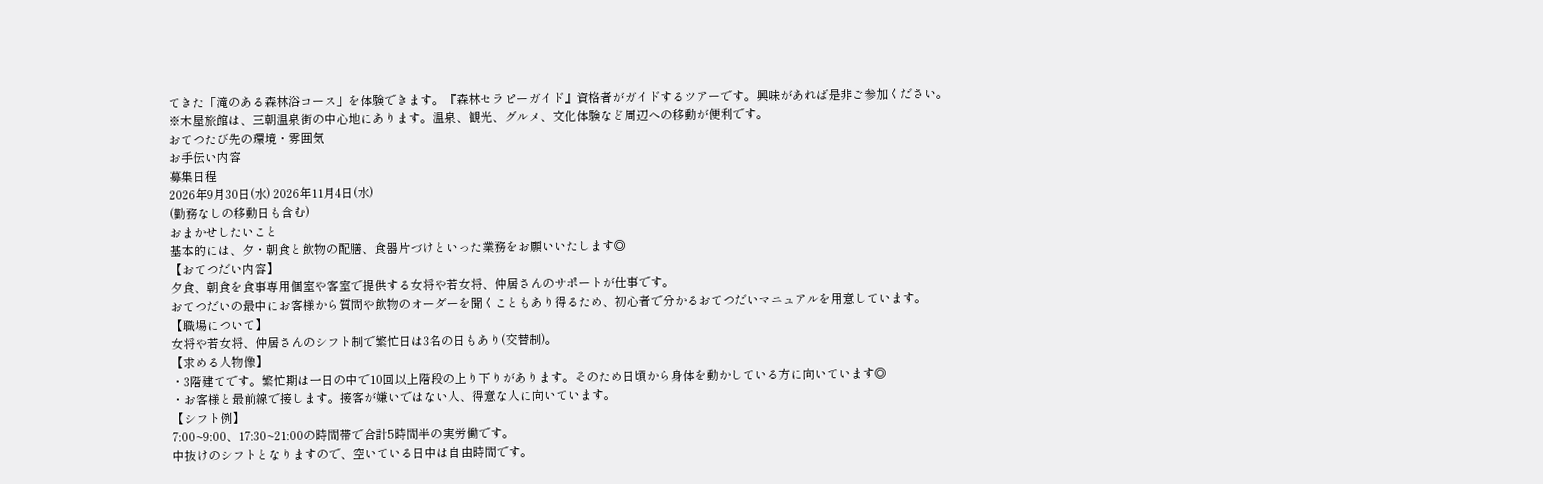てきた「滝のある森林浴コース」を体験できます。『森林セラピーガイド』資格者がガイドするツアーです。興味があれば是非ご参加ください。
※木屋旅館は、三朝温泉街の中心地にあります。温泉、観光、グルメ、文化体験など周辺への移動が便利です。
おてつたび先の環境・雰囲気
お手伝い内容
募集日程
2026年9月30日(水) 2026年11月4日(水)
(勤務なしの移動日も含む)
おまかせしたいこと
基本的には、夕・朝食と飲物の配膳、食器片づけといった業務をお願いいたします◎
【おてつだい内容】
夕食、朝食を食事専用個室や客室で提供する女将や若女将、仲居さんのサポートが仕事です。
おてつだいの最中にお客様から質問や飲物のオーダーを聞くこともあり得るため、初心者で分かるおてつだいマニュアルを用意しています。
【職場について】
女将や若女将、仲居さんのシフト制で繁忙日は3名の日もあり(交替制)。
【求める人物像】
・3階建てです。繁忙期は一日の中で10回以上階段の上り下りがあります。そのため日頃から身体を動かしている方に向いています◎
・お客様と最前線で接します。接客が嫌いではない人、得意な人に向いています。
【シフト例】
7:00~9:00、17:30~21:00の時間帯で合計5時間半の実労働です。
中抜けのシフトとなりますので、空いている日中は自由時間です。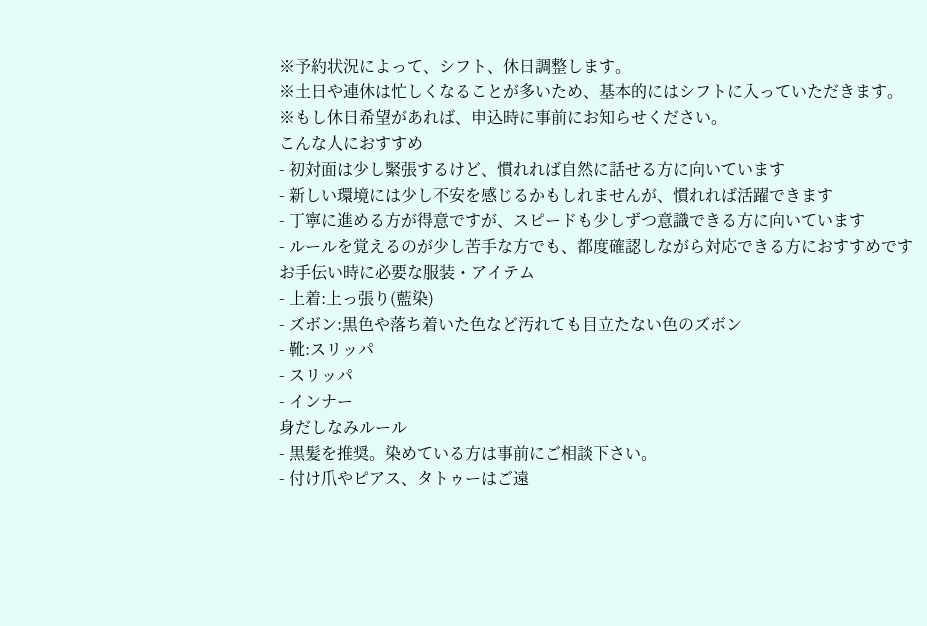※予約状況によって、シフト、休日調整します。
※土日や連休は忙しくなることが多いため、基本的にはシフトに入っていただきます。
※もし休日希望があれば、申込時に事前にお知らせください。
こんな人におすすめ
- 初対面は少し緊張するけど、慣れれば自然に話せる方に向いています
- 新しい環境には少し不安を感じるかもしれませんが、慣れれば活躍できます
- 丁寧に進める方が得意ですが、スピードも少しずつ意識できる方に向いています
- ルールを覚えるのが少し苦手な方でも、都度確認しながら対応できる方におすすめです
お手伝い時に必要な服装・アイテム
- 上着:上っ張り(藍染)
- ズボン:黒色や落ち着いた色など汚れても目立たない色のズボン
- 靴:スリッパ
- スリッパ
- インナー
身だしなみルール
- 黒髪を推奨。染めている方は事前にご相談下さい。
- 付け爪やピアス、タトゥーはご遠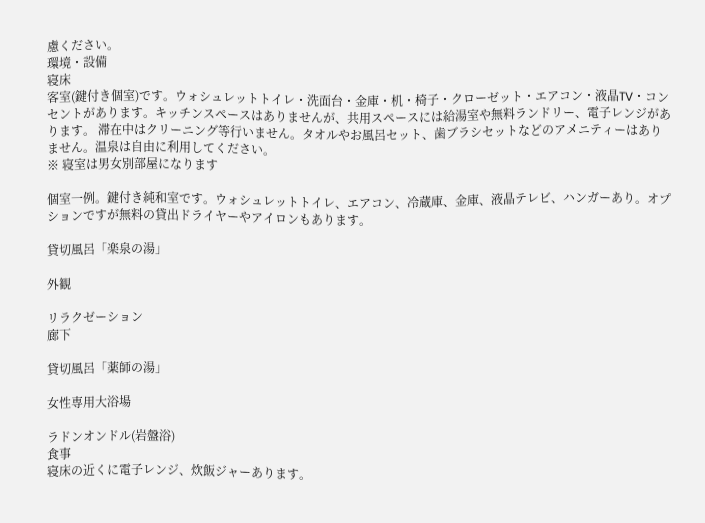慮ください。
環境・設備
寝床
客室(鍵付き個室)です。ウォシュレットトイレ・洗面台・金庫・机・椅子・クローゼット・エアコン・液晶TV・コンセントがあります。キッチンスペースはありませんが、共用スペースには給湯室や無料ランドリー、電子レンジがあります。 滞在中はクリーニング等行いません。タオルやお風呂セット、歯ブラシセットなどのアメニティーはありません。温泉は自由に利用してください。
※ 寝室は男女別部屋になります

個室一例。鍵付き純和室です。ウォシュレットトイレ、エアコン、冷蔵庫、金庫、液晶テレビ、ハンガーあり。オプションですが無料の貸出ドライヤーやアイロンもあります。

貸切風呂「楽泉の湯」

外観

リラクゼーション
廊下

貸切風呂「薬師の湯」

女性専用大浴場

ラドンオンドル(岩盤浴)
食事
寝床の近くに電子レンジ、炊飯ジャーあります。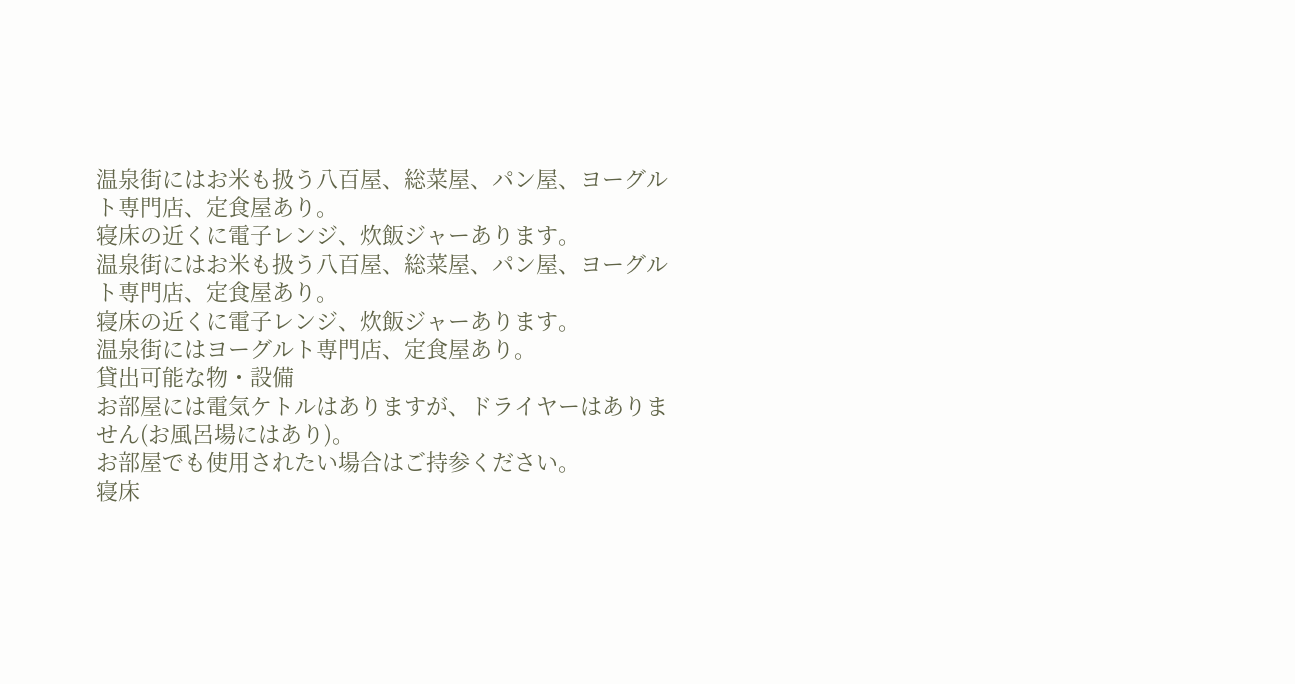温泉街にはお米も扱う八百屋、総菜屋、パン屋、ヨーグルト専門店、定食屋あり。
寝床の近くに電子レンジ、炊飯ジャーあります。
温泉街にはお米も扱う八百屋、総菜屋、パン屋、ヨーグルト専門店、定食屋あり。
寝床の近くに電子レンジ、炊飯ジャーあります。
温泉街にはヨーグルト専門店、定食屋あり。
貸出可能な物・設備
お部屋には電気ケトルはありますが、ドライヤーはありません(お風呂場にはあり)。
お部屋でも使用されたい場合はご持参ください。
寝床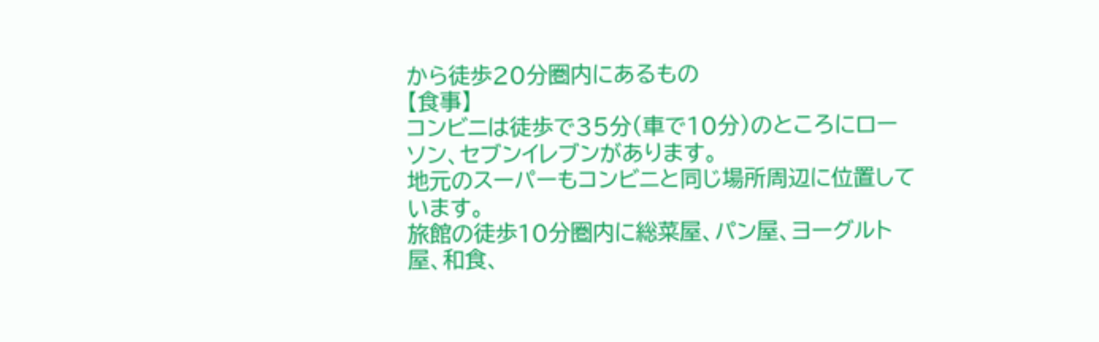から徒歩20分圏内にあるもの
【食事】
コンビニは徒歩で35分(車で10分)のところにローソン、セブンイレブンがあります。
地元のスーパーもコンビニと同じ場所周辺に位置しています。
旅館の徒歩10分圏内に総菜屋、パン屋、ヨーグルト屋、和食、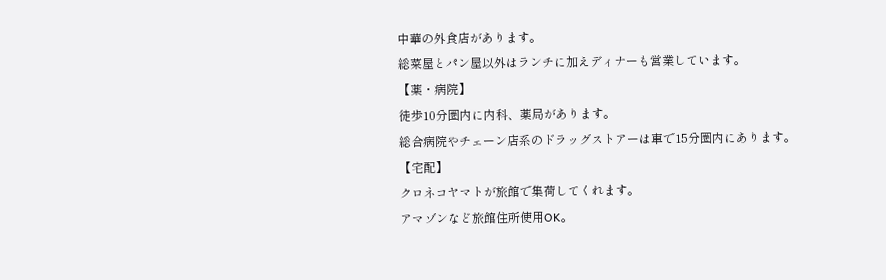中華の外食店があります。
総菜屋とパン屋以外はランチに加えディナーも営業しています。
【薬・病院】
徒歩10分圏内に内科、薬局があります。
総合病院やチェーン店系のドラッグストアーは車で15分圏内にあります。
【宅配】
クロネコヤマトが旅館で集荷してくれます。
アマゾンなど旅館住所使用OK。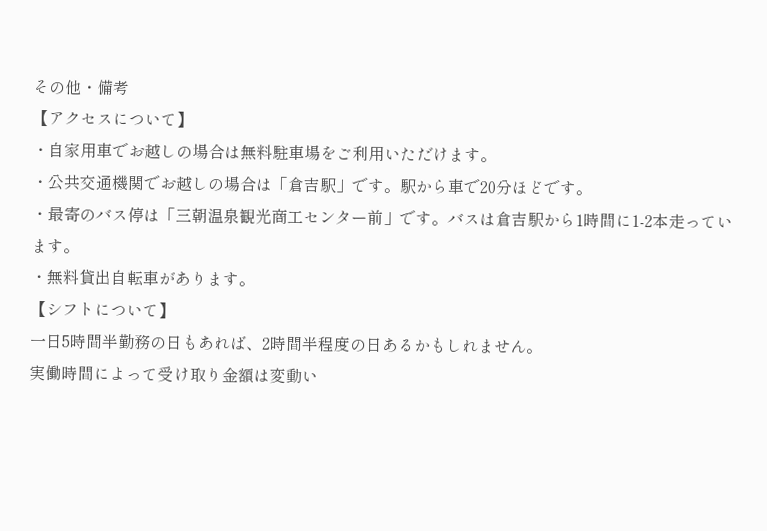その他・備考
【アクセスについて】
・自家用車でお越しの場合は無料駐車場をご利用いただけます。
・公共交通機関でお越しの場合は「倉吉駅」です。駅から車で20分ほどです。
・最寄のバス停は「三朝温泉観光商工センター前」です。バスは倉吉駅から1時間に1-2本走っています。
・無料貸出自転車があります。
【シフトについて】
一日5時間半勤務の日もあれば、2時間半程度の日あるかもしれません。
実働時間によって受け取り金額は変動い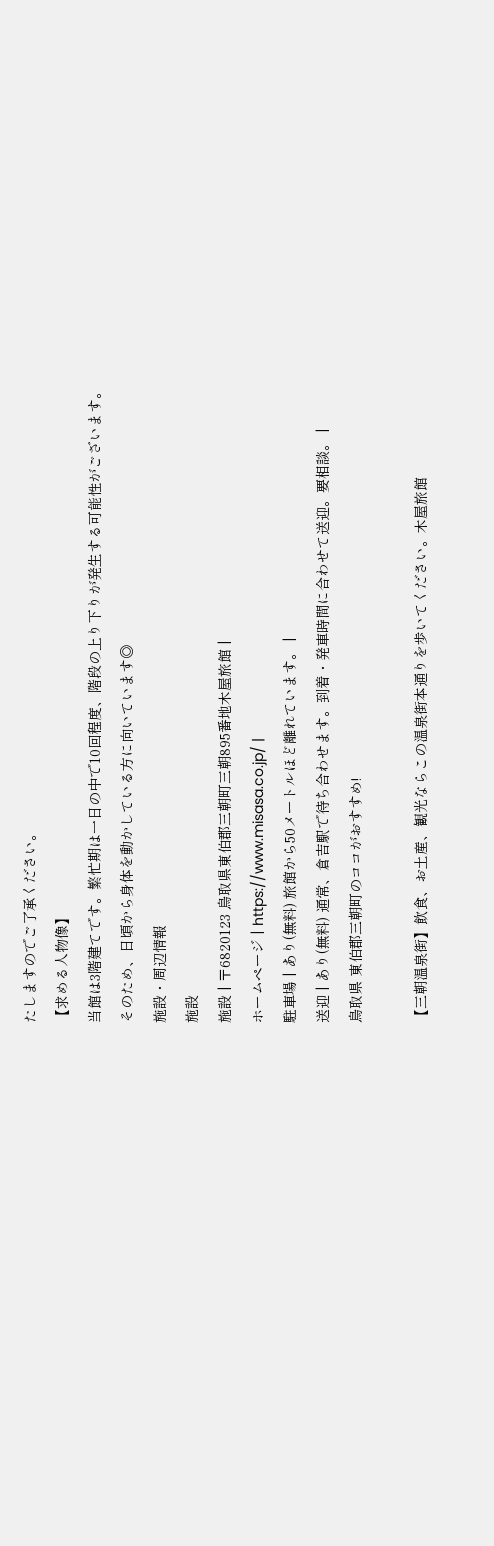たしますのでご了承ください。
【求める人物像】
当館は3階建てです。繁忙期は一日の中で10回程度、階段の上り下りが発生する可能性がございます。
そのため、日頃から身体を動かしている方に向いています◎
施設・周辺情報
施設
施設 | 〒6820123 鳥取県東伯郡三朝町三朝895番地木屋旅館 |
ホームページ | https://www.misasa.co.jp/ |
駐車場 | あり(無料) 旅館から50メートルほど離れています。 |
送迎 | あり(無料) 通常、倉吉駅で待ち合わせます。到着・発車時間に合わせて送迎。要相談。 |
鳥取県 東伯郡三朝町のココがおすすめ!

【三朝温泉街】飲食、お土産、観光ならこの温泉街本通りを歩いてください。木屋旅館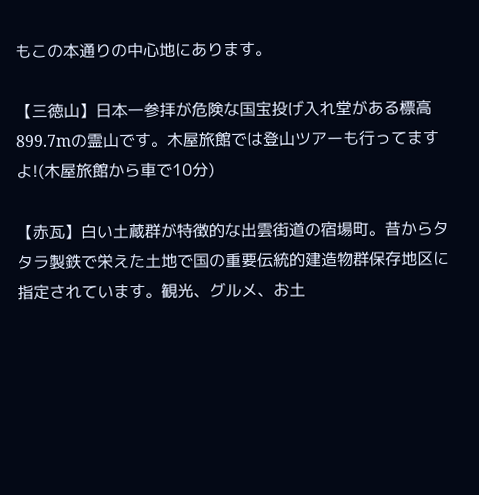もこの本通りの中心地にあります。

【三徳山】日本一参拝が危険な国宝投げ入れ堂がある標高899.7mの霊山です。木屋旅館では登山ツアーも行ってますよ!(木屋旅館から車で10分)

【赤瓦】白い土蔵群が特徴的な出雲街道の宿場町。昔からタタラ製鉄で栄えた土地で国の重要伝統的建造物群保存地区に指定されています。観光、グルメ、お土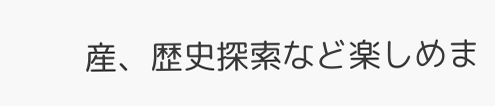産、歴史探索など楽しめま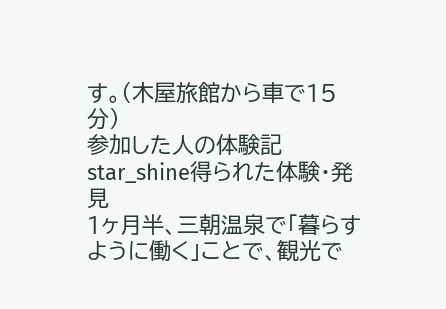す。(木屋旅館から車で15分)
参加した人の体験記
star_shine得られた体験・発見
1ヶ月半、三朝温泉で「暮らすように働く」ことで、観光で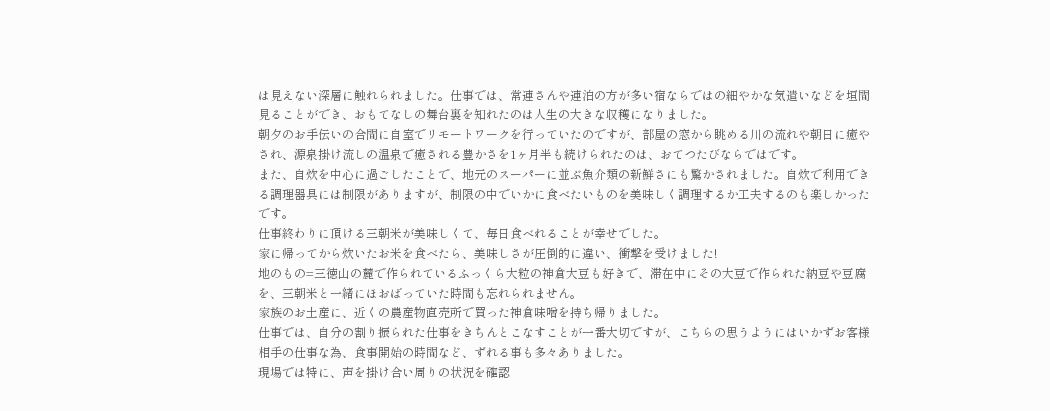は見えない深層に触れられました。仕事では、常連さんや連泊の方が多い宿ならではの細やかな気遣いなどを垣間見ることができ、おもてなしの舞台裏を知れたのは人生の大きな収穫になりました。
朝夕のお手伝いの合間に自室でリモートワークを行っていたのですが、部屋の窓から眺める川の流れや朝日に癒やされ、源泉掛け流しの温泉で癒される豊かさを1ヶ月半も続けられたのは、おてつたびならではです。
また、自炊を中心に過ごしたことで、地元のスーパーに並ぶ魚介類の新鮮さにも驚かされました。自炊で利用できる調理器具には制限がありますが、制限の中でいかに食べたいものを美味しく調理するか工夫するのも楽しかったです。
仕事終わりに頂ける三朝米が美味しくて、毎日食べれることが幸せでした。
家に帰ってから炊いたお米を食べたら、美味しさが圧倒的に違い、衝撃を受けました!
地のもの=三徳山の麓で作られているふっくら大粒の神倉大豆も好きで、滞在中にその大豆で作られた納豆や豆腐を、三朝米と一緒にほおばっていた時間も忘れられません。
家族のお土産に、近くの農産物直売所で買った神倉味噌を持ち帰りました。
仕事では、自分の割り振られた仕事をきちんとこなすことが一番大切ですが、こちらの思うようにはいかずお客様相手の仕事な為、食事開始の時間など、ずれる事も多々ありました。
現場では特に、声を掛け合い周りの状況を確認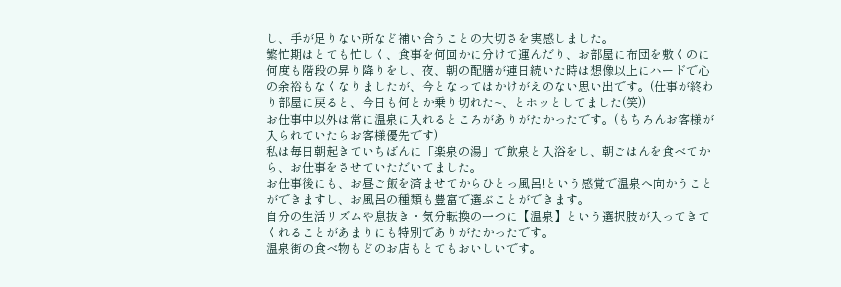し、手が足りない所など補い合うことの大切さを実感しました。
繁忙期はとても忙しく、食事を何回かに分けて運んだり、お部屋に布団を敷くのに何度も階段の昇り降りをし、夜、朝の配膳が連日続いた時は想像以上にハードで心の余裕もなくなりましたが、今となってはかけがえのない思い出です。(仕事が終わり部屋に戻ると、今日も何とか乗り切れた~、とホッとしてました(笑))
お仕事中以外は常に温泉に入れるところがありがたかったです。(もちろんお客様が入られていたらお客様優先です)
私は毎日朝起きていちばんに「楽泉の湯」で飲泉と入浴をし、朝ごはんを食べてから、お仕事をさせていただいてました。
お仕事後にも、お昼ご飯を済ませてからひとっ風呂!という感覚で温泉へ向かうことができますし、お風呂の種類も豊富で選ぶことができます。
自分の生活リズムや息抜き・気分転換の一つに【温泉】という選択肢が入ってきてくれることがあまりにも特別でありがたかったです。
温泉街の食べ物もどのお店もとてもおいしいです。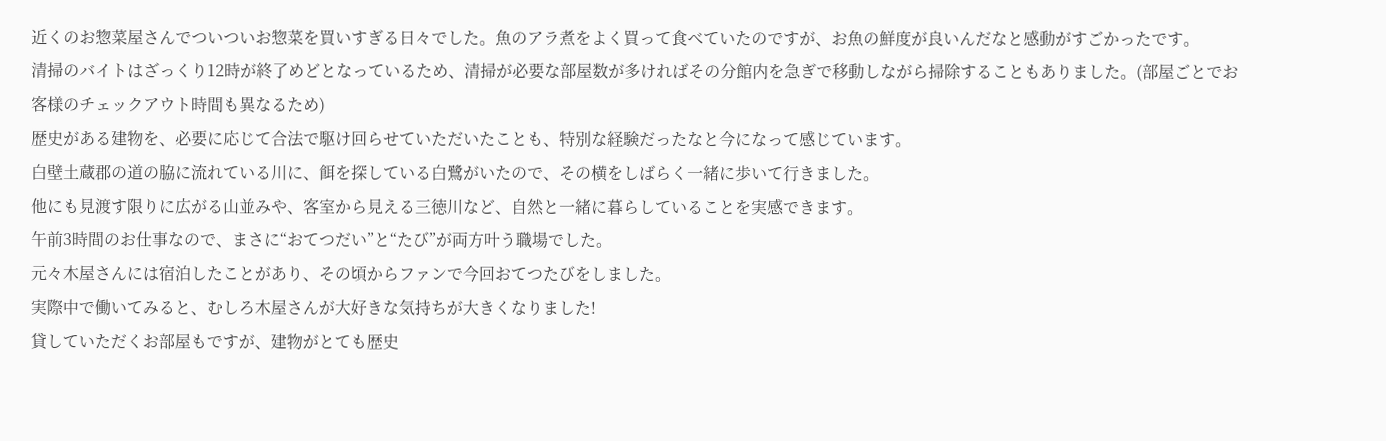近くのお惣菜屋さんでついついお惣菜を買いすぎる日々でした。魚のアラ煮をよく買って食べていたのですが、お魚の鮮度が良いんだなと感動がすごかったです。
清掃のバイトはざっくり12時が終了めどとなっているため、清掃が必要な部屋数が多ければその分館内を急ぎで移動しながら掃除することもありました。(部屋ごとでお客様のチェックアウト時間も異なるため)
歴史がある建物を、必要に応じて合法で駆け回らせていただいたことも、特別な経験だったなと今になって感じています。
白壁土蔵郡の道の脇に流れている川に、餌を探している白鷺がいたので、その横をしばらく一緒に歩いて行きました。
他にも見渡す限りに広がる山並みや、客室から見える三徳川など、自然と一緒に暮らしていることを実感できます。
午前3時間のお仕事なので、まさに“おてつだい”と“たび”が両方叶う職場でした。
元々木屋さんには宿泊したことがあり、その頃からファンで今回おてつたびをしました。
実際中で働いてみると、むしろ木屋さんが大好きな気持ちが大きくなりました!
貸していただくお部屋もですが、建物がとても歴史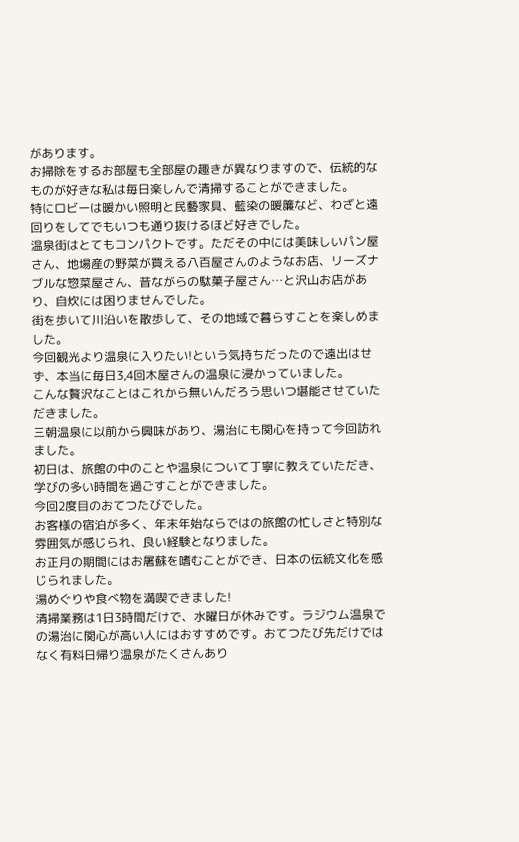があります。
お掃除をするお部屋も全部屋の趣きが異なりますので、伝統的なものが好きな私は毎日楽しんで清掃することができました。
特にロビーは暖かい照明と民藝家具、藍染の暖簾など、わざと遠回りをしてでもいつも通り抜けるほど好きでした。
温泉街はとてもコンパクトです。ただその中には美味しいパン屋さん、地場産の野菜が買える八百屋さんのようなお店、リーズナブルな惣菜屋さん、昔ながらの駄菓子屋さん…と沢山お店があり、自炊には困りませんでした。
街を歩いて川沿いを散歩して、その地域で暮らすことを楽しめました。
今回観光より温泉に入りたい!という気持ちだったので遠出はせず、本当に毎日3,4回木屋さんの温泉に浸かっていました。
こんな贅沢なことはこれから無いんだろう思いつ堪能させていただきました。
三朝温泉に以前から興味があり、湯治にも関心を持って今回訪れました。
初日は、旅館の中のことや温泉について丁寧に教えていただき、学びの多い時間を過ごすことができました。
今回2度目のおてつたびでした。
お客様の宿泊が多く、年末年始ならではの旅館の忙しさと特別な雰囲気が感じられ、良い経験となりました。
お正月の期間にはお屠蘇を嗜むことができ、日本の伝統文化を感じられました。
湯めぐりや食べ物を満喫できました!
清掃業務は1日3時間だけで、水曜日が休みです。ラジウム温泉での湯治に関心が高い人にはおすすめです。おてつたび先だけではなく有料日帰り温泉がたくさんあり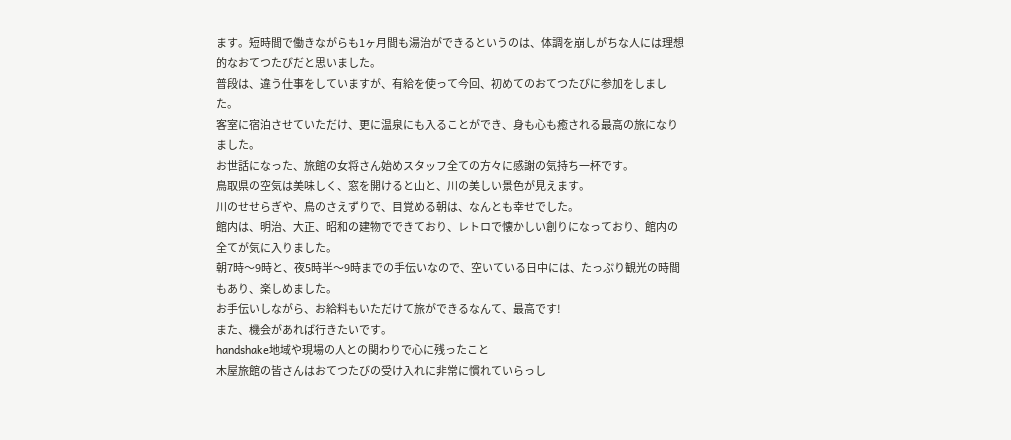ます。短時間で働きながらも1ヶ月間も湯治ができるというのは、体調を崩しがちな人には理想的なおてつたびだと思いました。
普段は、違う仕事をしていますが、有給を使って今回、初めてのおてつたびに参加をしました。
客室に宿泊させていただけ、更に温泉にも入ることができ、身も心も癒される最高の旅になりました。
お世話になった、旅館の女将さん始めスタッフ全ての方々に感謝の気持ち一杯です。
鳥取県の空気は美味しく、窓を開けると山と、川の美しい景色が見えます。
川のせせらぎや、鳥のさえずりで、目覚める朝は、なんとも幸せでした。
館内は、明治、大正、昭和の建物でできており、レトロで懐かしい創りになっており、館内の全てが気に入りました。
朝7時〜9時と、夜5時半〜9時までの手伝いなので、空いている日中には、たっぷり観光の時間もあり、楽しめました。
お手伝いしながら、お給料もいただけて旅ができるなんて、最高です!
また、機会があれば行きたいです。
handshake地域や現場の人との関わりで心に残ったこと
木屋旅館の皆さんはおてつたびの受け入れに非常に慣れていらっし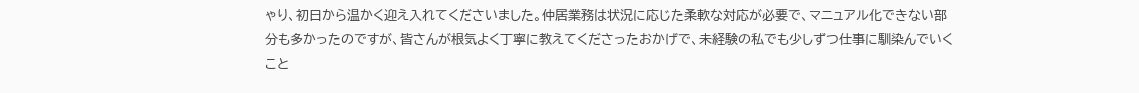ゃり、初日から温かく迎え入れてくださいました。仲居業務は状況に応じた柔軟な対応が必要で、マニュアル化できない部分も多かったのですが、皆さんが根気よく丁寧に教えてくださったおかげで、未経験の私でも少しずつ仕事に馴染んでいくこと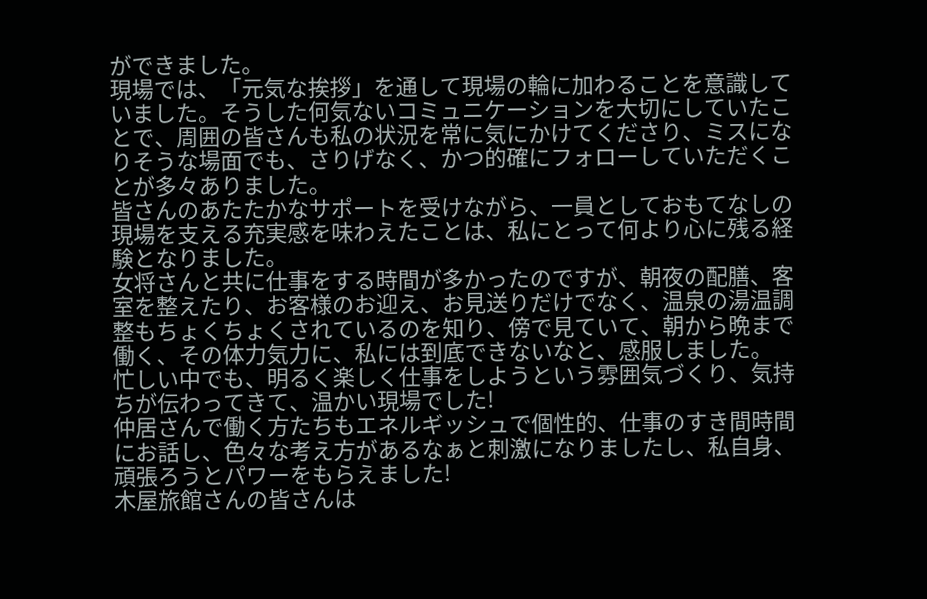ができました。
現場では、「元気な挨拶」を通して現場の輪に加わることを意識していました。そうした何気ないコミュニケーションを大切にしていたことで、周囲の皆さんも私の状況を常に気にかけてくださり、ミスになりそうな場面でも、さりげなく、かつ的確にフォローしていただくことが多々ありました。
皆さんのあたたかなサポートを受けながら、一員としておもてなしの現場を支える充実感を味わえたことは、私にとって何より心に残る経験となりました。
女将さんと共に仕事をする時間が多かったのですが、朝夜の配膳、客室を整えたり、お客様のお迎え、お見送りだけでなく、温泉の湯温調整もちょくちょくされているのを知り、傍で見ていて、朝から晩まで働く、その体力気力に、私には到底できないなと、感服しました。
忙しい中でも、明るく楽しく仕事をしようという雰囲気づくり、気持ちが伝わってきて、温かい現場でした!
仲居さんで働く方たちもエネルギッシュで個性的、仕事のすき間時間にお話し、色々な考え方があるなぁと刺激になりましたし、私自身、頑張ろうとパワーをもらえました!
木屋旅館さんの皆さんは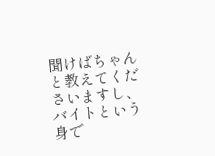聞けばちゃんと教えてくださいますし、バイトという身で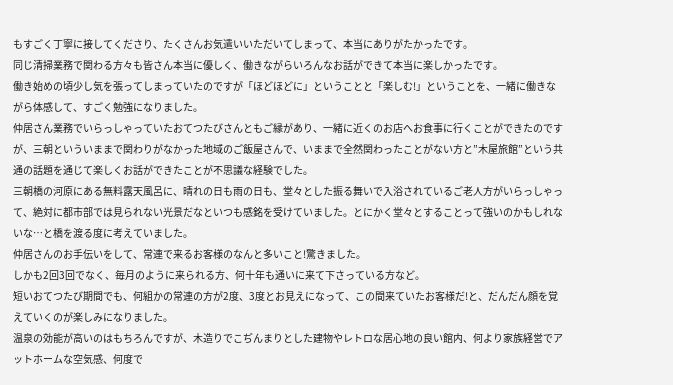もすごく丁寧に接してくださり、たくさんお気遣いいただいてしまって、本当にありがたかったです。
同じ清掃業務で関わる方々も皆さん本当に優しく、働きながらいろんなお話ができて本当に楽しかったです。
働き始めの頃少し気を張ってしまっていたのですが「ほどほどに」ということと「楽しむ!」ということを、一緒に働きながら体感して、すごく勉強になりました。
仲居さん業務でいらっしゃっていたおてつたびさんともご縁があり、一緒に近くのお店へお食事に行くことができたのですが、三朝といういままで関わりがなかった地域のご飯屋さんで、いままで全然関わったことがない方と”木屋旅館”という共通の話題を通じて楽しくお話ができたことが不思議な経験でした。
三朝橋の河原にある無料露天風呂に、晴れの日も雨の日も、堂々とした振る舞いで入浴されているご老人方がいらっしゃって、絶対に都市部では見られない光景だなといつも感銘を受けていました。とにかく堂々とすることって強いのかもしれないな…と橋を渡る度に考えていました。
仲居さんのお手伝いをして、常連で来るお客様のなんと多いこと!驚きました。
しかも2回3回でなく、毎月のように来られる方、何十年も通いに来て下さっている方など。
短いおてつたび期間でも、何組かの常連の方が2度、3度とお見えになって、この間来ていたお客様だ!と、だんだん顔を覚えていくのが楽しみになりました。
温泉の効能が高いのはもちろんですが、木造りでこぢんまりとした建物やレトロな居心地の良い館内、何より家族経営でアットホームな空気感、何度で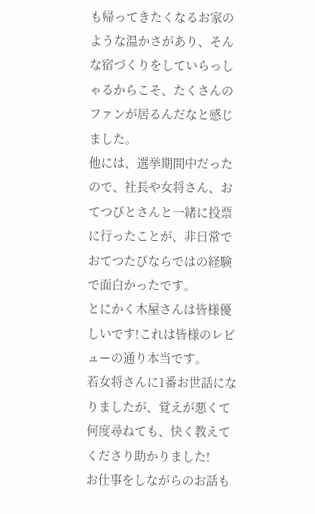も帰ってきたくなるお家のような温かさがあり、そんな宿づくりをしていらっしゃるからこそ、たくさんのファンが居るんだなと感じました。
他には、選挙期間中だったので、社長や女将さん、おてつびとさんと一緒に投票に行ったことが、非日常でおてつたびならではの経験で面白かったです。
とにかく木屋さんは皆様優しいです!これは皆様のレビューの通り本当です。
若女将さんに1番お世話になりましたが、覚えが悪くて何度尋ねても、快く教えてくださり助かりました!
お仕事をしながらのお話も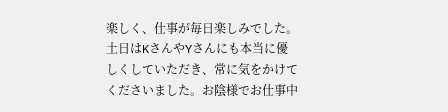楽しく、仕事が毎日楽しみでした。
土日はKさんやYさんにも本当に優しくしていただき、常に気をかけてくださいました。お陰様でお仕事中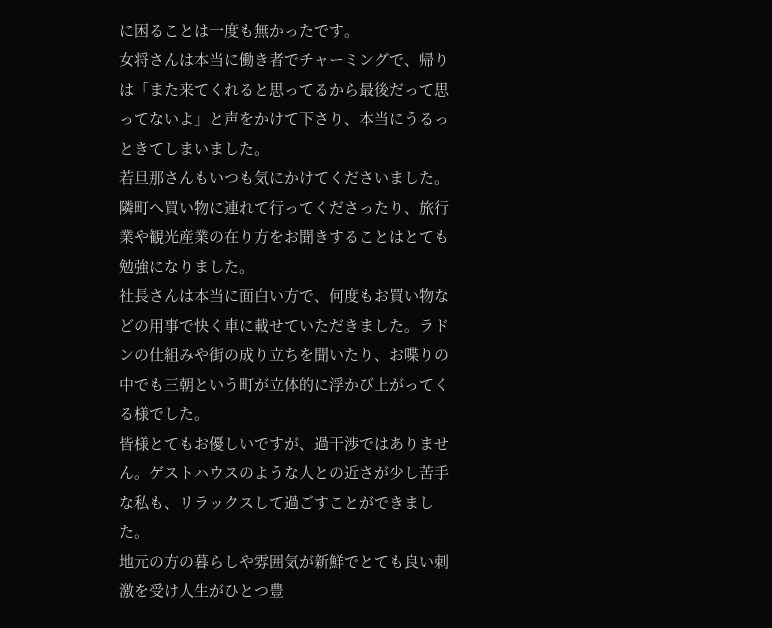に困ることは一度も無かったです。
女将さんは本当に働き者でチャーミングで、帰りは「また来てくれると思ってるから最後だって思ってないよ」と声をかけて下さり、本当にうるっときてしまいました。
若旦那さんもいつも気にかけてくださいました。隣町へ買い物に連れて行ってくださったり、旅行業や観光産業の在り方をお聞きすることはとても勉強になりました。
社長さんは本当に面白い方で、何度もお買い物などの用事で快く車に載せていただきました。ラドンの仕組みや街の成り立ちを聞いたり、お喋りの中でも三朝という町が立体的に浮かび上がってくる様でした。
皆様とてもお優しいですが、過干渉ではありません。ゲストハウスのような人との近さが少し苦手な私も、リラックスして過ごすことができました。
地元の方の暮らしや雰囲気が新鮮でとても良い刺激を受け人生がひとつ豊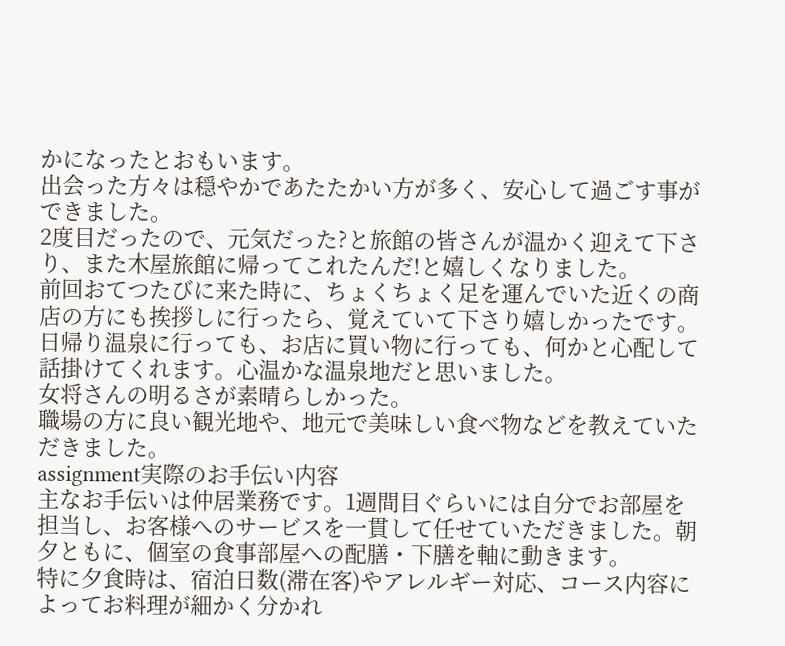かになったとおもいます。
出会った方々は穏やかであたたかい方が多く、安心して過ごす事ができました。
2度目だったので、元気だった?と旅館の皆さんが温かく迎えて下さり、また木屋旅館に帰ってこれたんだ!と嬉しくなりました。
前回おてつたびに来た時に、ちょくちょく足を運んでいた近くの商店の方にも挨拶しに行ったら、覚えていて下さり嬉しかったです。
日帰り温泉に行っても、お店に買い物に行っても、何かと心配して話掛けてくれます。心温かな温泉地だと思いました。
女将さんの明るさが素晴らしかった。
職場の方に良い観光地や、地元で美味しい食べ物などを教えていただきました。
assignment実際のお手伝い内容
主なお手伝いは仲居業務です。1週間目ぐらいには自分でお部屋を担当し、お客様へのサービスを一貫して任せていただきました。朝夕ともに、個室の食事部屋への配膳・下膳を軸に動きます。
特に夕食時は、宿泊日数(滞在客)やアレルギー対応、コース内容によってお料理が細かく分かれ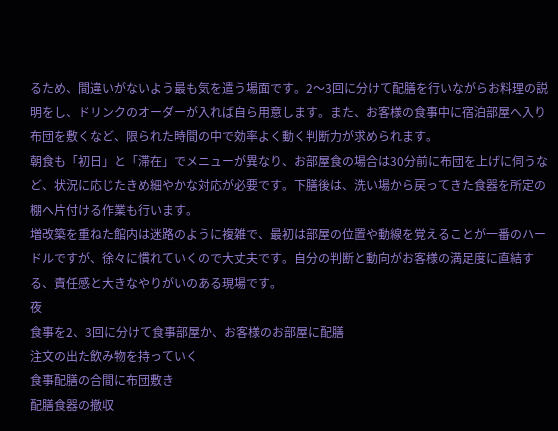るため、間違いがないよう最も気を遣う場面です。2〜3回に分けて配膳を行いながらお料理の説明をし、ドリンクのオーダーが入れば自ら用意します。また、お客様の食事中に宿泊部屋へ入り布団を敷くなど、限られた時間の中で効率よく動く判断力が求められます。
朝食も「初日」と「滞在」でメニューが異なり、お部屋食の場合は30分前に布団を上げに伺うなど、状況に応じたきめ細やかな対応が必要です。下膳後は、洗い場から戻ってきた食器を所定の棚へ片付ける作業も行います。
増改築を重ねた館内は迷路のように複雑で、最初は部屋の位置や動線を覚えることが一番のハードルですが、徐々に慣れていくので大丈夫です。自分の判断と動向がお客様の満足度に直結する、責任感と大きなやりがいのある現場です。
夜
食事を2、3回に分けて食事部屋か、お客様のお部屋に配膳
注文の出た飲み物を持っていく
食事配膳の合間に布団敷き
配膳食器の撤収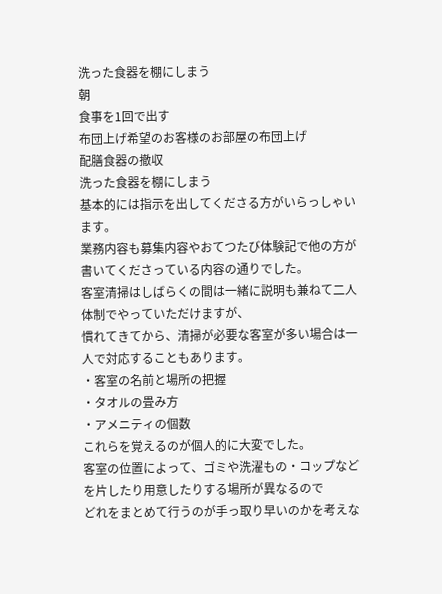洗った食器を棚にしまう
朝
食事を1回で出す
布団上げ希望のお客様のお部屋の布団上げ
配膳食器の撤収
洗った食器を棚にしまう
基本的には指示を出してくださる方がいらっしゃいます。
業務内容も募集内容やおてつたび体験記で他の方が書いてくださっている内容の通りでした。
客室清掃はしばらくの間は一緒に説明も兼ねて二人体制でやっていただけますが、
慣れてきてから、清掃が必要な客室が多い場合は一人で対応することもあります。
・客室の名前と場所の把握
・タオルの畳み方
・アメニティの個数
これらを覚えるのが個人的に大変でした。
客室の位置によって、ゴミや洗濯もの・コップなどを片したり用意したりする場所が異なるので
どれをまとめて行うのが手っ取り早いのかを考えな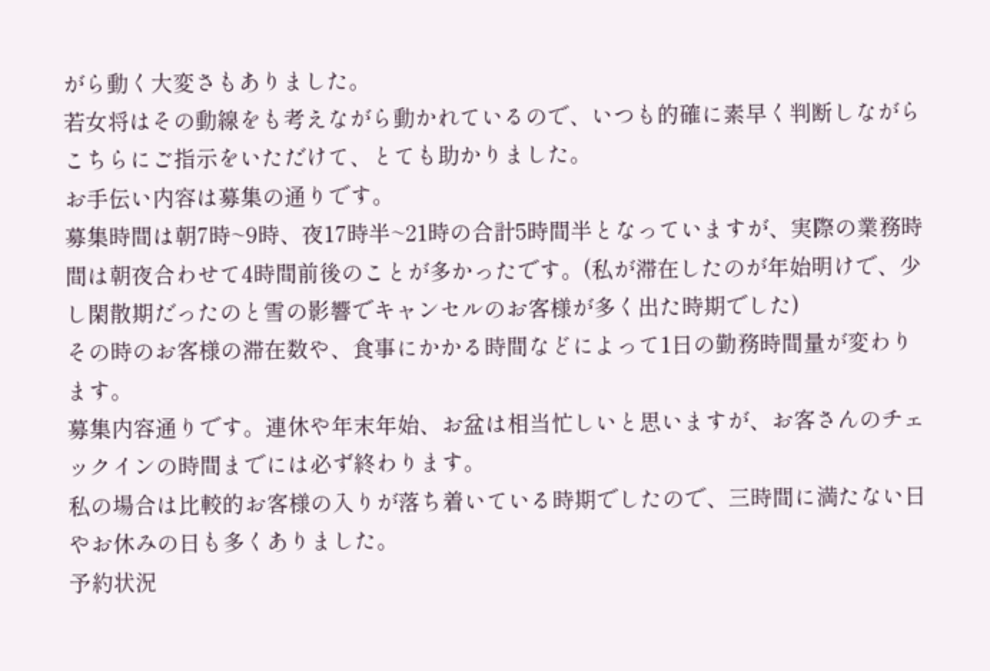がら動く大変さもありました。
若女将はその動線をも考えながら動かれているので、いつも的確に素早く判断しながらこちらにご指示をいただけて、とても助かりました。
お手伝い内容は募集の通りです。
募集時間は朝7時~9時、夜17時半~21時の合計5時間半となっていますが、実際の業務時間は朝夜合わせて4時間前後のことが多かったです。(私が滞在したのが年始明けで、少し閑散期だったのと雪の影響でキャンセルのお客様が多く出た時期でした)
その時のお客様の滞在数や、食事にかかる時間などによって1日の勤務時間量が変わります。
募集内容通りです。連休や年末年始、お盆は相当忙しいと思いますが、お客さんのチェックインの時間までには必ず終わります。
私の場合は比較的お客様の入りが落ち着いている時期でしたので、三時間に満たない日やお休みの日も多くありました。
予約状況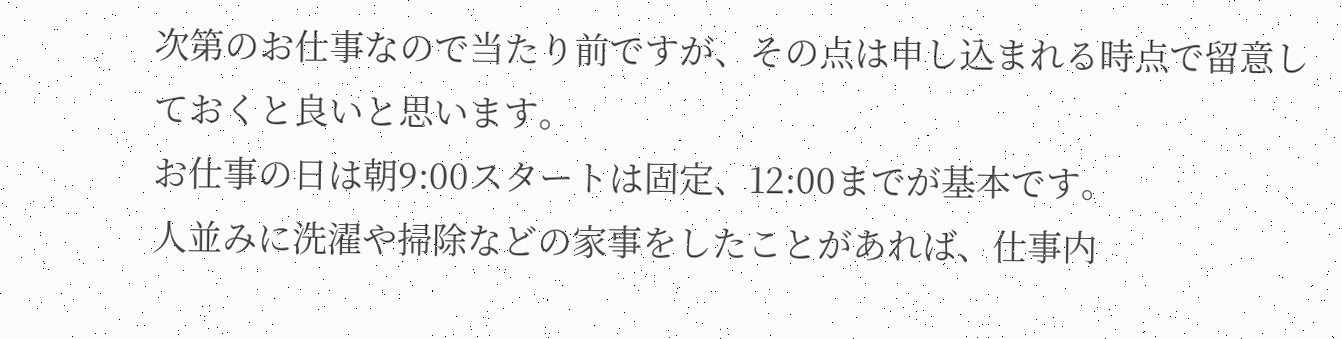次第のお仕事なので当たり前ですが、その点は申し込まれる時点で留意しておくと良いと思います。
お仕事の日は朝9:00スタートは固定、12:00までが基本です。
人並みに洗濯や掃除などの家事をしたことがあれば、仕事内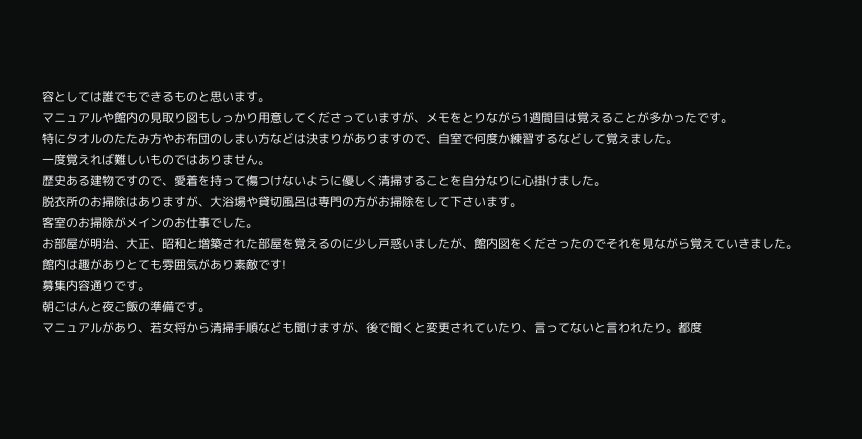容としては誰でもできるものと思います。
マニュアルや館内の見取り図もしっかり用意してくださっていますが、メモをとりながら1週間目は覚えることが多かったです。
特にタオルのたたみ方やお布団のしまい方などは決まりがありますので、自室で何度か練習するなどして覚えました。
一度覚えれば難しいものではありません。
歴史ある建物ですので、愛着を持って傷つけないように優しく清掃することを自分なりに心掛けました。
脱衣所のお掃除はありますが、大浴場や貸切風呂は専門の方がお掃除をして下さいます。
客室のお掃除がメインのお仕事でした。
お部屋が明治、大正、昭和と増築された部屋を覚えるのに少し戸惑いましたが、館内図をくださったのでそれを見ながら覚えていきました。
館内は趣がありとても雰囲気があり素敵です!
募集内容通りです。
朝ごはんと夜ご飯の準備です。
マニュアルがあり、若女将から清掃手順なども聞けますが、後で聞くと変更されていたり、言ってないと言われたり。都度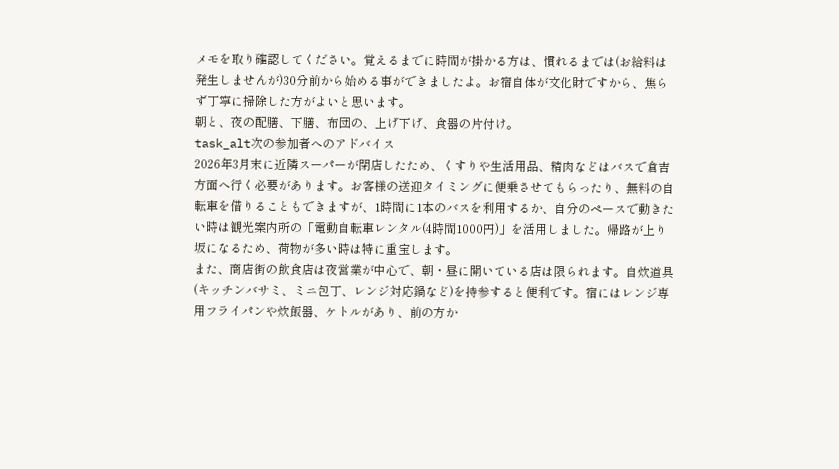メモを取り確認してください。覚えるまでに時間が掛かる方は、慣れるまでは(お給料は発生しませんが)30分前から始める事ができましたよ。お宿自体が文化財ですから、焦らず丁寧に掃除した方がよいと思います。
朝と、夜の配膳、下膳、布団の、上げ下げ、食器の片付け。
task_alt次の参加者へのアドバイス
2026年3月末に近隣スーパーが閉店したため、くすりや生活用品、精肉などはバスで倉吉方面へ行く必要があります。お客様の送迎タイミングに便乗させてもらったり、無料の自転車を借りることもできますが、1時間に1本のバスを利用するか、自分のペースで動きたい時は観光案内所の「電動自転車レンタル(4時間1000円)」を活用しました。帰路が上り坂になるため、荷物が多い時は特に重宝します。
また、商店街の飲食店は夜営業が中心で、朝・昼に開いている店は限られます。自炊道具(キッチンバサミ、ミニ包丁、レンジ対応鍋など)を持参すると便利です。宿にはレンジ専用フライパンや炊飯器、ケトルがあり、前の方か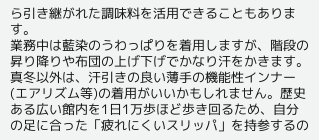ら引き継がれた調味料を活用できることもあります。
業務中は藍染のうわっぱりを着用しますが、階段の昇り降りや布団の上げ下げでかなり汗をかきます。真冬以外は、汗引きの良い薄手の機能性インナー(エアリズム等)の着用がいいかもしれません。歴史ある広い館内を1日1万歩ほど歩き回るため、自分の足に合った「疲れにくいスリッパ」を持参するの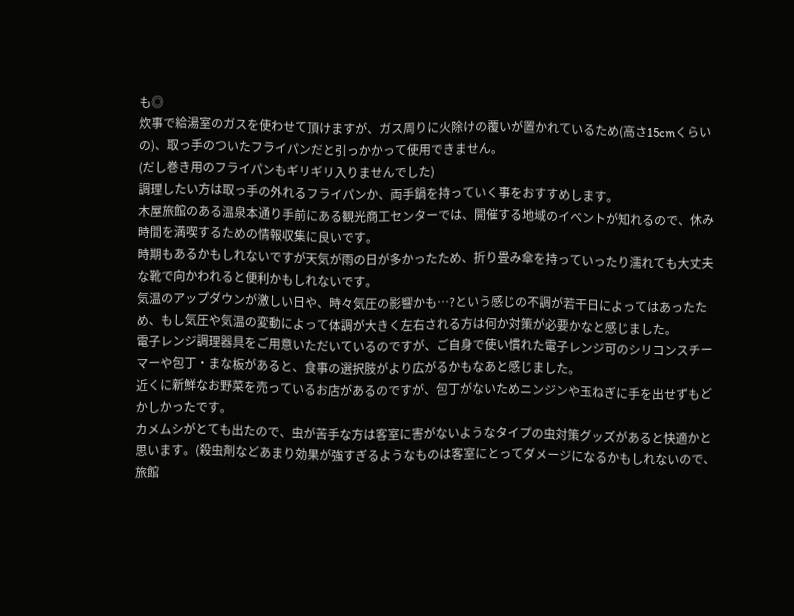も◎
炊事で給湯室のガスを使わせて頂けますが、ガス周りに火除けの覆いが置かれているため(高さ15cmくらいの)、取っ手のついたフライパンだと引っかかって使用できません。
(だし巻き用のフライパンもギリギリ入りませんでした)
調理したい方は取っ手の外れるフライパンか、両手鍋を持っていく事をおすすめします。
木屋旅館のある温泉本通り手前にある観光商工センターでは、開催する地域のイベントが知れるので、休み時間を満喫するための情報収集に良いです。
時期もあるかもしれないですが天気が雨の日が多かったため、折り畳み傘を持っていったり濡れても大丈夫な靴で向かわれると便利かもしれないです。
気温のアップダウンが激しい日や、時々気圧の影響かも…?という感じの不調が若干日によってはあったため、もし気圧や気温の変動によって体調が大きく左右される方は何か対策が必要かなと感じました。
電子レンジ調理器具をご用意いただいているのですが、ご自身で使い慣れた電子レンジ可のシリコンスチーマーや包丁・まな板があると、食事の選択肢がより広がるかもなあと感じました。
近くに新鮮なお野菜を売っているお店があるのですが、包丁がないためニンジンや玉ねぎに手を出せずもどかしかったです。
カメムシがとても出たので、虫が苦手な方は客室に害がないようなタイプの虫対策グッズがあると快適かと思います。(殺虫剤などあまり効果が強すぎるようなものは客室にとってダメージになるかもしれないので、旅館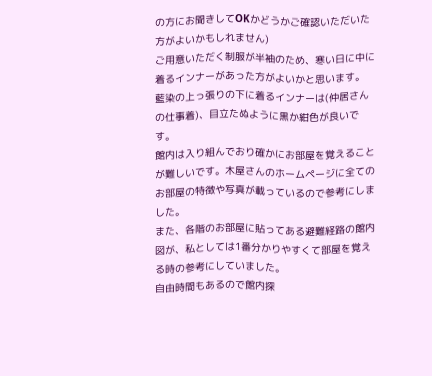の方にお聞きしてOKかどうかご確認いただいた方がよいかもしれません)
ご用意いただく制服が半袖のため、寒い日に中に着るインナーがあった方がよいかと思います。
藍染の上っ張りの下に着るインナーは(仲居さんの仕事着)、目立たぬように黒か紺色が良いです。
館内は入り組んでおり確かにお部屋を覚えることが難しいです。木屋さんのホームページに全てのお部屋の特徴や写真が載っているので参考にしました。
また、各階のお部屋に貼ってある避難経路の館内図が、私としては1番分かりやすくて部屋を覚える時の参考にしていました。
自由時間もあるので館内探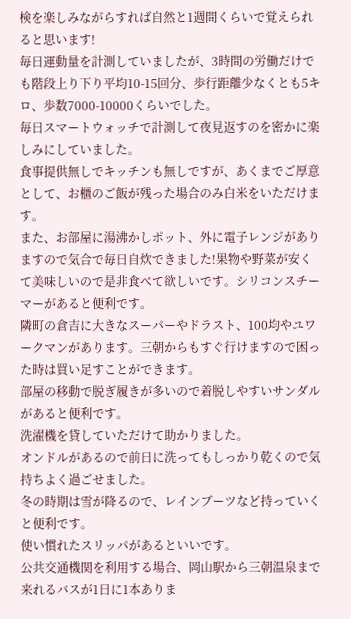検を楽しみながらすれば自然と1週間くらいで覚えられると思います!
毎日運動量を計測していましたが、3時間の労働だけでも階段上り下り平均10-15回分、歩行距離少なくとも5キロ、歩数7000-10000くらいでした。
毎日スマートウォッチで計測して夜見返すのを密かに楽しみにしていました。
食事提供無しでキッチンも無しですが、あくまでご厚意として、お櫃のご飯が残った場合のみ白米をいただけます。
また、お部屋に湯沸かしポット、外に電子レンジがありますので気合で毎日自炊できました!果物や野菜が安くて美味しいので是非食べて欲しいです。シリコンスチーマーがあると便利です。
隣町の倉吉に大きなスーパーやドラスト、100均やユワークマンがあります。三朝からもすぐ行けますので困った時は買い足すことができます。
部屋の移動で脱ぎ履きが多いので着脱しやすいサンダルがあると便利です。
洗濯機を貸していただけて助かりました。
オンドルがあるので前日に洗ってもしっかり乾くので気持ちよく過ごせました。
冬の時期は雪が降るので、レインブーツなど持っていくと便利です。
使い慣れたスリッパがあるといいです。
公共交通機関を利用する場合、岡山駅から三朝温泉まで来れるバスが1日に1本ありま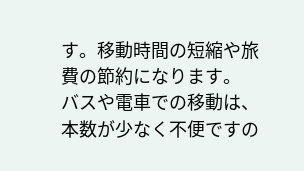す。移動時間の短縮や旅費の節約になります。
バスや電車での移動は、本数が少なく不便ですの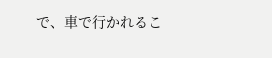で、車で行かれるこ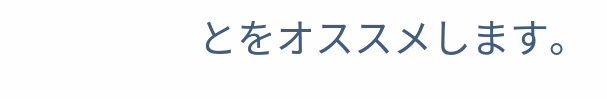とをオススメします。